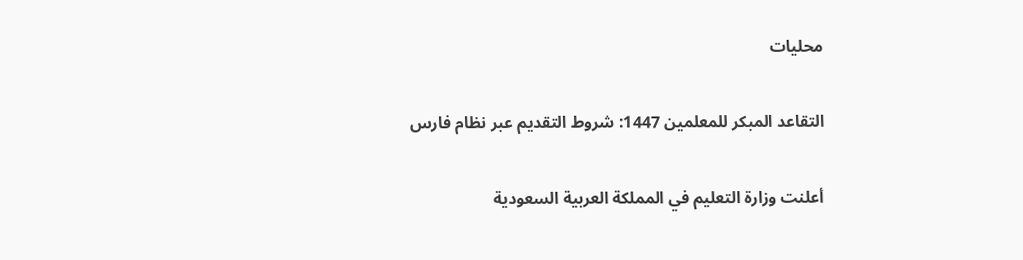محليات

التقاعد المبكر للمعلمين 1447: شروط التقديم عبر نظام فارس

أعلنت وزارة التعليم في المملكة العربية السعودية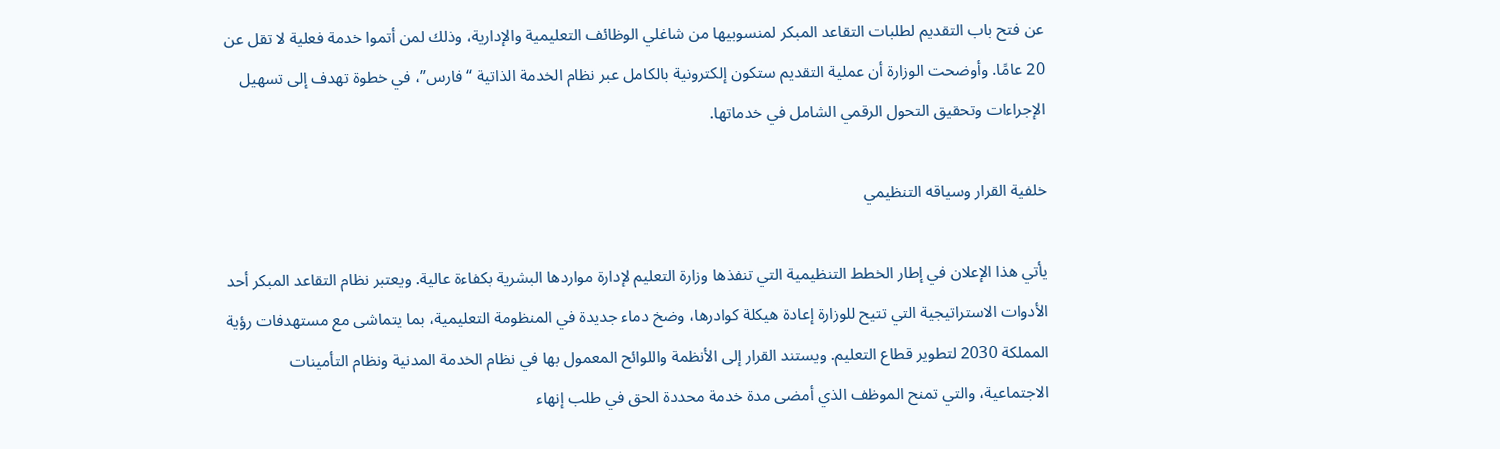عن فتح باب التقديم لطلبات التقاعد المبكر لمنسوبيها من شاغلي الوظائف التعليمية والإدارية، وذلك لمن أتموا خدمة فعلية لا تقل عن 20 عامًا. وأوضحت الوزارة أن عملية التقديم ستكون إلكترونية بالكامل عبر نظام الخدمة الذاتية “فارس”، في خطوة تهدف إلى تسهيل الإجراءات وتحقيق التحول الرقمي الشامل في خدماتها.

خلفية القرار وسياقه التنظيمي

يأتي هذا الإعلان في إطار الخطط التنظيمية التي تنفذها وزارة التعليم لإدارة مواردها البشرية بكفاءة عالية. ويعتبر نظام التقاعد المبكر أحد الأدوات الاستراتيجية التي تتيح للوزارة إعادة هيكلة كوادرها، وضخ دماء جديدة في المنظومة التعليمية، بما يتماشى مع مستهدفات رؤية المملكة 2030 لتطوير قطاع التعليم. ويستند القرار إلى الأنظمة واللوائح المعمول بها في نظام الخدمة المدنية ونظام التأمينات الاجتماعية، والتي تمنح الموظف الذي أمضى مدة خدمة محددة الحق في طلب إنهاء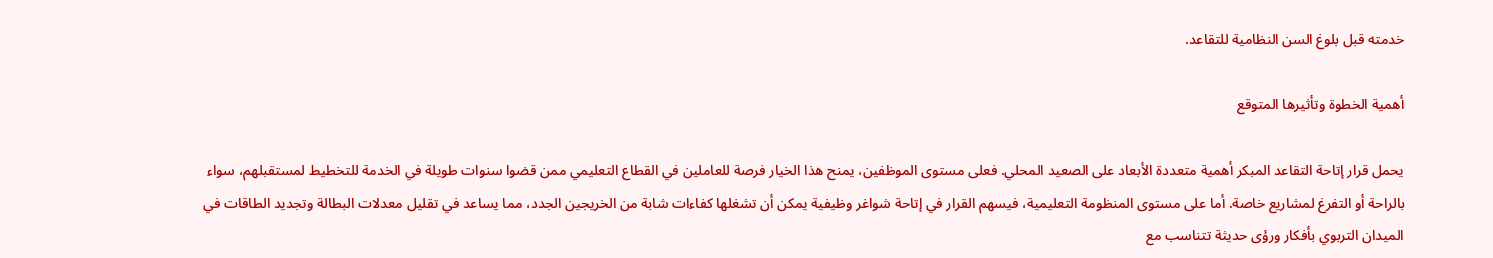خدمته قبل بلوغ السن النظامية للتقاعد.

أهمية الخطوة وتأثيرها المتوقع

يحمل قرار إتاحة التقاعد المبكر أهمية متعددة الأبعاد على الصعيد المحلي. فعلى مستوى الموظفين، يمنح هذا الخيار فرصة للعاملين في القطاع التعليمي ممن قضوا سنوات طويلة في الخدمة للتخطيط لمستقبلهم، سواء بالراحة أو التفرغ لمشاريع خاصة. أما على مستوى المنظومة التعليمية، فيسهم القرار في إتاحة شواغر وظيفية يمكن أن تشغلها كفاءات شابة من الخريجين الجدد، مما يساعد في تقليل معدلات البطالة وتجديد الطاقات في الميدان التربوي بأفكار ورؤى حديثة تتناسب مع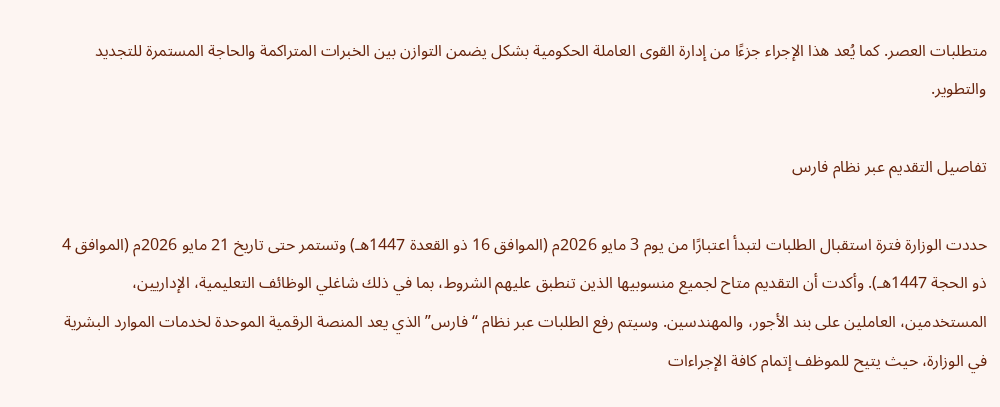متطلبات العصر. كما يُعد هذا الإجراء جزءًا من إدارة القوى العاملة الحكومية بشكل يضمن التوازن بين الخبرات المتراكمة والحاجة المستمرة للتجديد والتطوير.

تفاصيل التقديم عبر نظام فارس

حددت الوزارة فترة استقبال الطلبات لتبدأ اعتبارًا من يوم 3 مايو 2026م (الموافق 16 ذو القعدة 1447هـ) وتستمر حتى تاريخ 21 مايو 2026م (الموافق 4 ذو الحجة 1447هـ). وأكدت أن التقديم متاح لجميع منسوبيها الذين تنطبق عليهم الشروط، بما في ذلك شاغلي الوظائف التعليمية، الإداريين، المستخدمين، العاملين على بند الأجور، والمهندسين. وسيتم رفع الطلبات عبر نظام “فارس” الذي يعد المنصة الرقمية الموحدة لخدمات الموارد البشرية في الوزارة، حيث يتيح للموظف إتمام كافة الإجراءات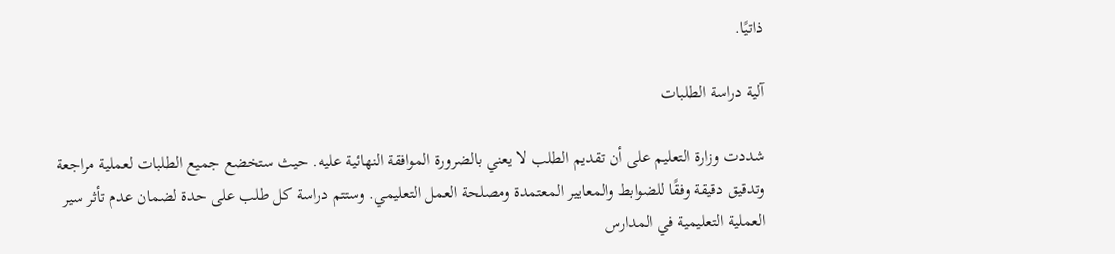ذاتيًا.

آلية دراسة الطلبات

شددت وزارة التعليم على أن تقديم الطلب لا يعني بالضرورة الموافقة النهائية عليه. حيث ستخضع جميع الطلبات لعملية مراجعة وتدقيق دقيقة وفقًا للضوابط والمعايير المعتمدة ومصلحة العمل التعليمي. وستتم دراسة كل طلب على حدة لضمان عدم تأثر سير العملية التعليمية في المدارس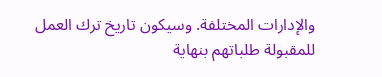والإدارات المختلفة. وسيكون تاريخ ترك العمل للمقبولة طلباتهم بنهاية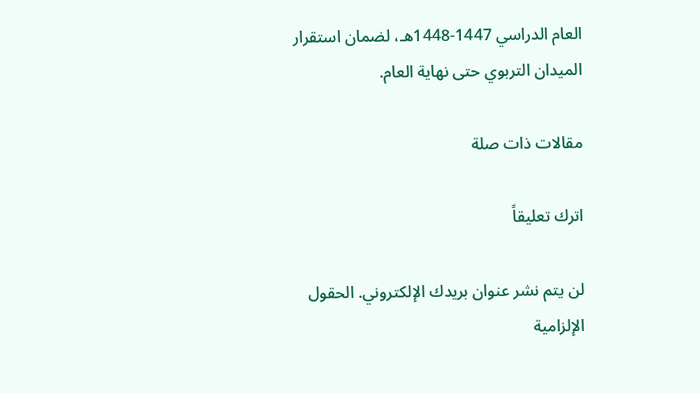العام الدراسي 1447-1448هـ، لضمان استقرار الميدان التربوي حتى نهاية العام.

مقالات ذات صلة

اترك تعليقاً

لن يتم نشر عنوان بريدك الإلكتروني. الحقول الإلزامية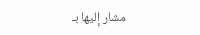مشار إليها بـ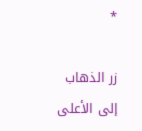*

زر الذهاب إلى الأعلى